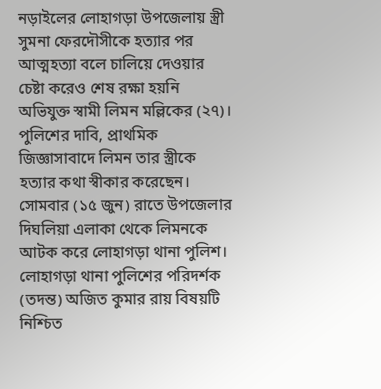নড়াইলের লোহাগড়া উপজেলায় স্ত্রী সুমনা ফেরদৌসীকে হত্যার পর আত্মহত্যা বলে চালিয়ে দেওয়ার চেষ্টা করেও শেষ রক্ষা হয়নি অভিযুক্ত স্বামী লিমন মল্লিকের (২৭)। পুলিশের দাবি, প্রাথমিক জিজ্ঞাসাবাদে লিমন তার স্ত্রীকে হত্যার কথা স্বীকার করেছেন।
সোমবার (১৫ জুন) রাতে উপজেলার দিঘলিয়া এলাকা থেকে লিমনকে আটক করে লোহাগড়া থানা পুলিশ।
লোহাগড়া থানা পুলিশের পরিদর্শক (তদন্ত) অজিত কুমার রায় বিষয়টি নিশ্চিত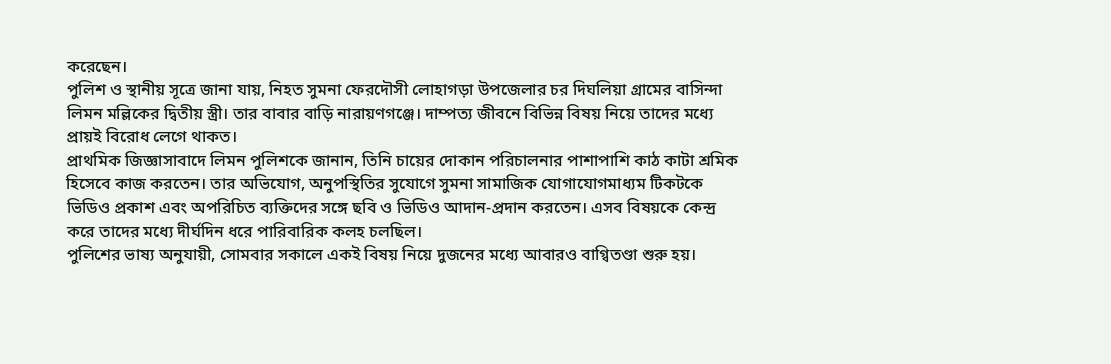করেছেন।
পুলিশ ও স্থানীয় সূত্রে জানা যায়, নিহত সুমনা ফেরদৌসী লোহাগড়া উপজেলার চর দিঘলিয়া গ্রামের বাসিন্দা লিমন মল্লিকের দ্বিতীয় স্ত্রী। তার বাবার বাড়ি নারায়ণগঞ্জে। দাম্পত্য জীবনে বিভিন্ন বিষয় নিয়ে তাদের মধ্যে প্রায়ই বিরোধ লেগে থাকত।
প্রাথমিক জিজ্ঞাসাবাদে লিমন পুলিশকে জানান, তিনি চায়ের দোকান পরিচালনার পাশাপাশি কাঠ কাটা শ্রমিক হিসেবে কাজ করতেন। তার অভিযোগ, অনুপস্থিতির সুযোগে সুমনা সামাজিক যোগাযোগমাধ্যম টিকটকে ভিডিও প্রকাশ এবং অপরিচিত ব্যক্তিদের সঙ্গে ছবি ও ভিডিও আদান-প্রদান করতেন। এসব বিষয়কে কেন্দ্র করে তাদের মধ্যে দীর্ঘদিন ধরে পারিবারিক কলহ চলছিল।
পুলিশের ভাষ্য অনুযায়ী, সোমবার সকালে একই বিষয় নিয়ে দুজনের মধ্যে আবারও বাগ্বিতণ্ডা শুরু হয়।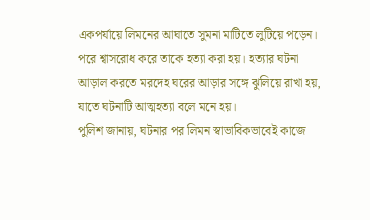একপর্যায়ে লিমনের আঘাতে সুমনা মাটিতে লুটিয়ে পড়েন। পরে শ্বাসরোধ করে তাকে হত্যা করা হয়। হত্যার ঘটনা আড়াল করতে মরদেহ ঘরের আড়ার সঙ্গে ঝুলিয়ে রাখা হয়, যাতে ঘটনাটি আত্মহত্যা বলে মনে হয়।
পুলিশ জানায়, ঘটনার পর লিমন স্বাভাবিকভাবেই কাজে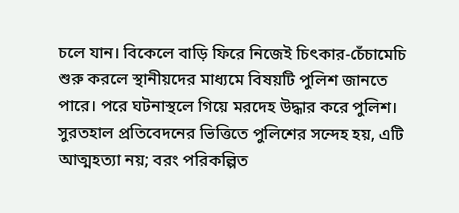চলে যান। বিকেলে বাড়ি ফিরে নিজেই চিৎকার-চেঁচামেচি শুরু করলে স্থানীয়দের মাধ্যমে বিষয়টি পুলিশ জানতে পারে। পরে ঘটনাস্থলে গিয়ে মরদেহ উদ্ধার করে পুলিশ।
সুরতহাল প্রতিবেদনের ভিত্তিতে পুলিশের সন্দেহ হয়, এটি আত্মহত্যা নয়; বরং পরিকল্পিত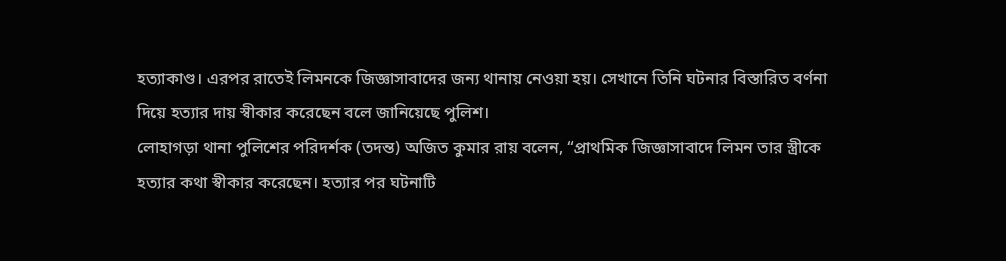হত্যাকাণ্ড। এরপর রাতেই লিমনকে জিজ্ঞাসাবাদের জন্য থানায় নেওয়া হয়। সেখানে তিনি ঘটনার বিস্তারিত বর্ণনা দিয়ে হত্যার দায় স্বীকার করেছেন বলে জানিয়েছে পুলিশ।
লোহাগড়া থানা পুলিশের পরিদর্শক (তদন্ত) অজিত কুমার রায় বলেন, “প্রাথমিক জিজ্ঞাসাবাদে লিমন তার স্ত্রীকে হত্যার কথা স্বীকার করেছেন। হত্যার পর ঘটনাটি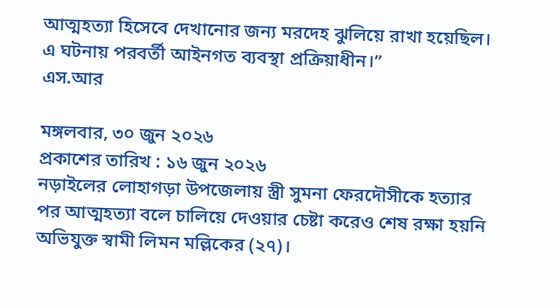আত্মহত্যা হিসেবে দেখানোর জন্য মরদেহ ঝুলিয়ে রাখা হয়েছিল। এ ঘটনায় পরবর্তী আইনগত ব্যবস্থা প্রক্রিয়াধীন।”
এস.আর

মঙ্গলবার, ৩০ জুন ২০২৬
প্রকাশের তারিখ : ১৬ জুন ২০২৬
নড়াইলের লোহাগড়া উপজেলায় স্ত্রী সুমনা ফেরদৌসীকে হত্যার পর আত্মহত্যা বলে চালিয়ে দেওয়ার চেষ্টা করেও শেষ রক্ষা হয়নি অভিযুক্ত স্বামী লিমন মল্লিকের (২৭)।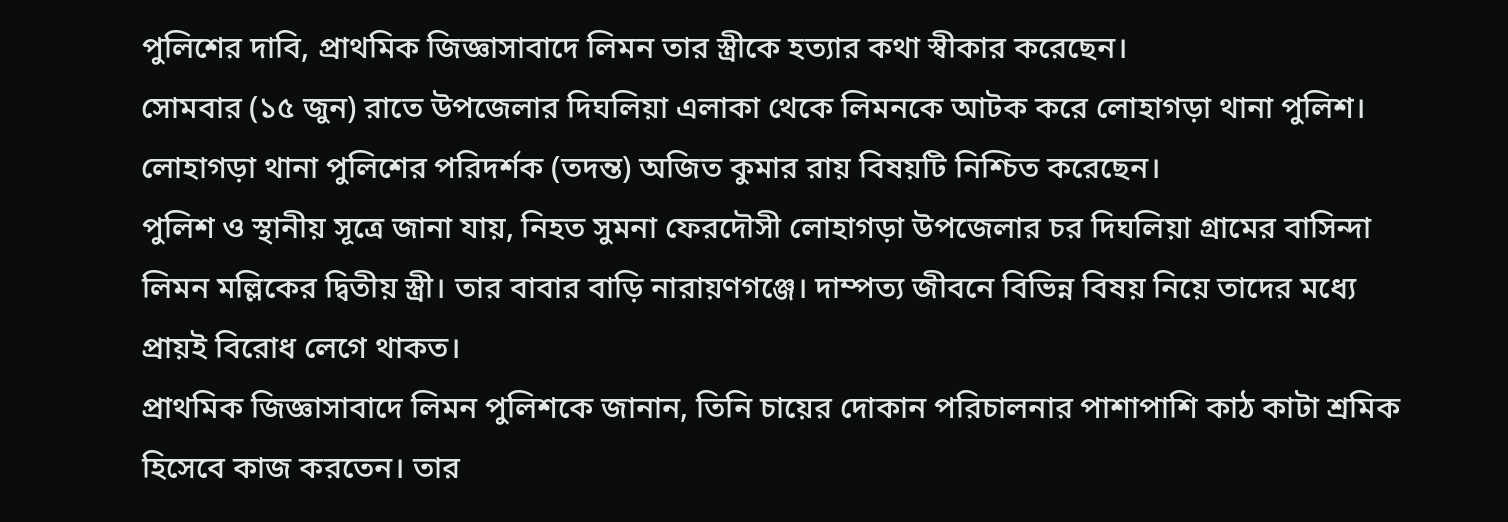পুলিশের দাবি, প্রাথমিক জিজ্ঞাসাবাদে লিমন তার স্ত্রীকে হত্যার কথা স্বীকার করেছেন।
সোমবার (১৫ জুন) রাতে উপজেলার দিঘলিয়া এলাকা থেকে লিমনকে আটক করে লোহাগড়া থানা পুলিশ।
লোহাগড়া থানা পুলিশের পরিদর্শক (তদন্ত) অজিত কুমার রায় বিষয়টি নিশ্চিত করেছেন।
পুলিশ ও স্থানীয় সূত্রে জানা যায়, নিহত সুমনা ফেরদৌসী লোহাগড়া উপজেলার চর দিঘলিয়া গ্রামের বাসিন্দা লিমন মল্লিকের দ্বিতীয় স্ত্রী। তার বাবার বাড়ি নারায়ণগঞ্জে। দাম্পত্য জীবনে বিভিন্ন বিষয় নিয়ে তাদের মধ্যে প্রায়ই বিরোধ লেগে থাকত।
প্রাথমিক জিজ্ঞাসাবাদে লিমন পুলিশকে জানান, তিনি চায়ের দোকান পরিচালনার পাশাপাশি কাঠ কাটা শ্রমিক হিসেবে কাজ করতেন। তার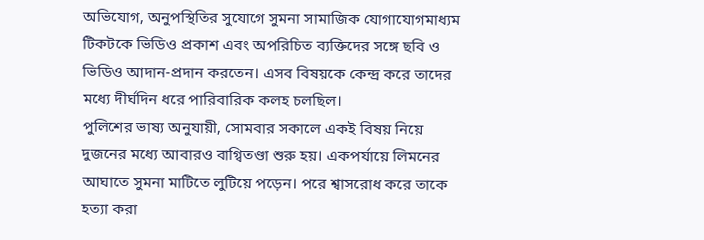অভিযোগ, অনুপস্থিতির সুযোগে সুমনা সামাজিক যোগাযোগমাধ্যম টিকটকে ভিডিও প্রকাশ এবং অপরিচিত ব্যক্তিদের সঙ্গে ছবি ও ভিডিও আদান-প্রদান করতেন। এসব বিষয়কে কেন্দ্র করে তাদের মধ্যে দীর্ঘদিন ধরে পারিবারিক কলহ চলছিল।
পুলিশের ভাষ্য অনুযায়ী, সোমবার সকালে একই বিষয় নিয়ে দুজনের মধ্যে আবারও বাগ্বিতণ্ডা শুরু হয়। একপর্যায়ে লিমনের আঘাতে সুমনা মাটিতে লুটিয়ে পড়েন। পরে শ্বাসরোধ করে তাকে হত্যা করা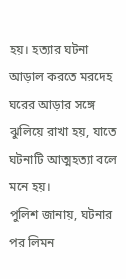হয়। হত্যার ঘটনা আড়াল করতে মরদেহ ঘরের আড়ার সঙ্গে ঝুলিয়ে রাখা হয়, যাতে ঘটনাটি আত্মহত্যা বলে মনে হয়।
পুলিশ জানায়, ঘটনার পর লিমন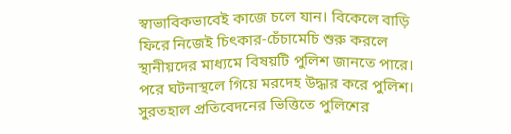স্বাভাবিকভাবেই কাজে চলে যান। বিকেলে বাড়ি ফিরে নিজেই চিৎকার-চেঁচামেচি শুরু করলে স্থানীয়দের মাধ্যমে বিষয়টি পুলিশ জানতে পারে। পরে ঘটনাস্থলে গিয়ে মরদেহ উদ্ধার করে পুলিশ।
সুরতহাল প্রতিবেদনের ভিত্তিতে পুলিশের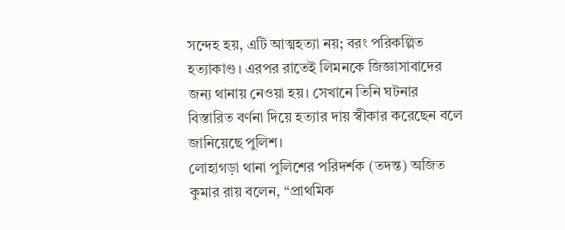সন্দেহ হয়, এটি আত্মহত্যা নয়; বরং পরিকল্পিত হত্যাকাণ্ড। এরপর রাতেই লিমনকে জিজ্ঞাসাবাদের জন্য থানায় নেওয়া হয়। সেখানে তিনি ঘটনার বিস্তারিত বর্ণনা দিয়ে হত্যার দায় স্বীকার করেছেন বলে জানিয়েছে পুলিশ।
লোহাগড়া থানা পুলিশের পরিদর্শক (তদন্ত) অজিত কুমার রায় বলেন, “প্রাথমিক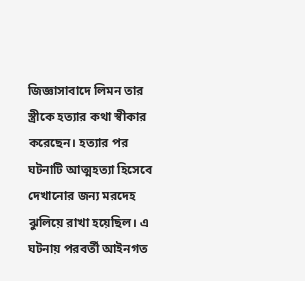জিজ্ঞাসাবাদে লিমন তার স্ত্রীকে হত্যার কথা স্বীকার করেছেন। হত্যার পর ঘটনাটি আত্মহত্যা হিসেবে দেখানোর জন্য মরদেহ ঝুলিয়ে রাখা হয়েছিল। এ ঘটনায় পরবর্তী আইনগত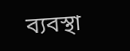ব্যবস্থা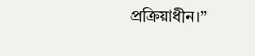প্রক্রিয়াধীন।”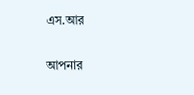এস.আর

আপনার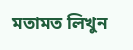মতামত লিখুন